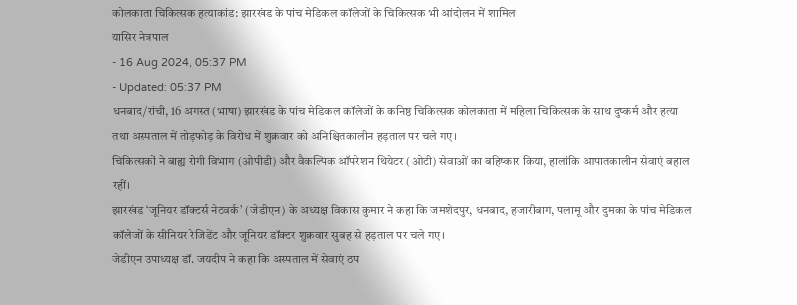कोलकाता चिकित्सक हत्याकांड: झारखंड के पांच मेडिकल कॉलेजों के चिकित्सक भी आंदोलन में शामिल
यासिर नेत्रपाल
- 16 Aug 2024, 05:37 PM
- Updated: 05:37 PM
धनबाद/रांची, 16 अगस्त (भाषा) झारखंड के पांच मेडिकल कॉलेजों के कनिष्ठ चिकित्सक कोलकाता में महिला चिकित्सक के साथ दुष्कर्म और हत्या तथा अस्पताल में तोड़फोड़ के विरोध में शुक्रवार को अनिश्चितकालीन हड़ताल पर चले गए।
चिकित्सकों ने बाह्य रोगी विभाग (ओपीडी) और वैकल्पिक ऑपरेशन थियेटर (ओटी) सेवाओं का बहिष्कार किया, हालांकि आपातकालीन सेवाएं बहाल रहीं।
झारखंड ‘जूनियर डॉक्टर्स नेटवर्क’ (जेडीएन) के अध्यक्ष विकास कुमार ने कहा कि जमशेदपुर, धनबाद, हजारीबाग, पलामू और दुमका के पांच मेडिकल कॉलेजों के सीनियर रेजिडेंट और जूनियर डॉक्टर शुक्रवार सुबह से हड़ताल पर चले गए।
जेडीएन उपाध्यक्ष डॉ. जयदीप ने कहा कि अस्पताल में सेवाएं ठप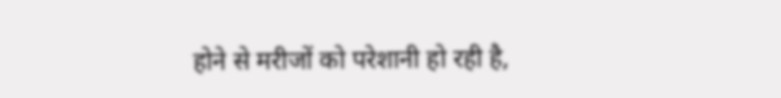होने से मरीजों को परेशानी हो रही है,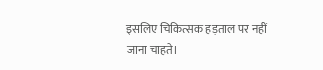इसलिए चिकित्सक हड़ताल पर नहीं जाना चाहते।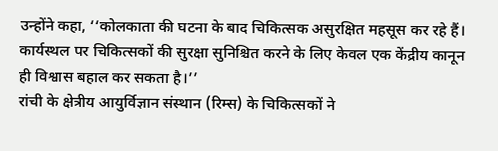उन्होंने कहा, ‘‘कोलकाता की घटना के बाद चिकित्सक असुरक्षित महसूस कर रहे हैं। कार्यस्थल पर चिकित्सकों की सुरक्षा सुनिश्चित करने के लिए केवल एक केंद्रीय कानून ही विश्वास बहाल कर सकता है।’’
रांची के क्षेत्रीय आयुर्विज्ञान संस्थान (रिम्स) के चिकित्सकों ने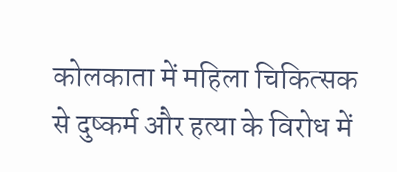कोलकाता में महिला चिकित्सक से दुष्कर्म और हत्या के विरोध में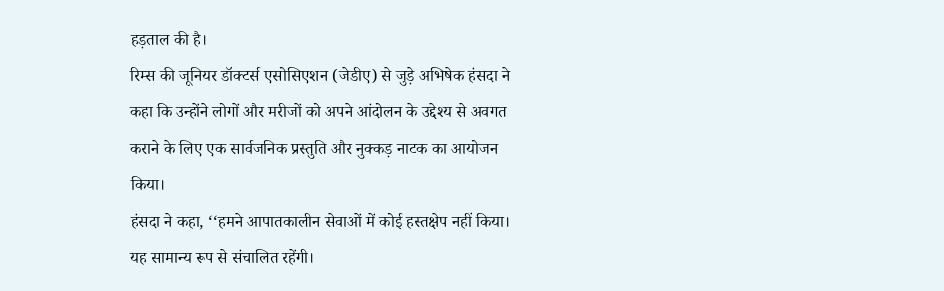हड़ताल की है।
रिम्स की जूनियर डॉक्टर्स एसोसिएशन (जेडीए) से जुड़े अभिषेक हंसदा ने कहा कि उन्होंने लोगों और मरीजों को अपने आंदोलन के उद्देश्य से अवगत कराने के लिए एक सार्वजनिक प्रस्तुति और नुक्कड़ नाटक का आयोजन किया।
हंसदा ने कहा, ‘‘हमने आपातकालीन सेवाओं में कोई हस्तक्षेप नहीं किया। यह सामान्य रूप से संचालित रहेंगी।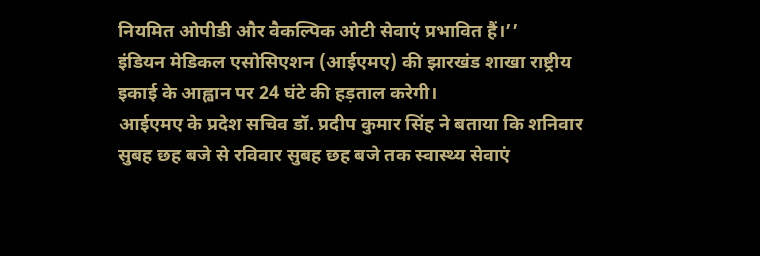नियमित ओपीडी और वैकल्पिक ओटी सेवाएं प्रभावित हैं।’’
इंडियन मेडिकल एसोसिएशन (आईएमए) की झारखंड शाखा राष्ट्रीय इकाई के आह्वान पर 24 घंटे की हड़ताल करेगी।
आईएमए के प्रदेश सचिव डॉ. प्रदीप कुमार सिंह ने बताया कि शनिवार सुबह छह बजे से रविवार सुबह छह बजे तक स्वास्थ्य सेवाएं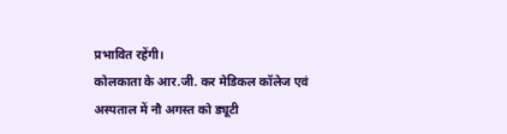प्रभावित रहेंगी।
कोलकाता के आर.जी. कर मेडिकल कॉलेज एवं अस्पताल में नौ अगस्त को ड्यूटी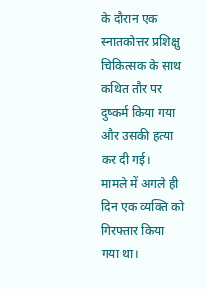के दौरान एक स्नातकोत्तर प्रशिक्षु चिकित्सक के साथ कथित तौर पर दुष्कर्म किया गया और उसकी हत्या कर दी गई।
मामले में अगले ही दिन एक व्यक्ति को गिरफ्तार किया गया था।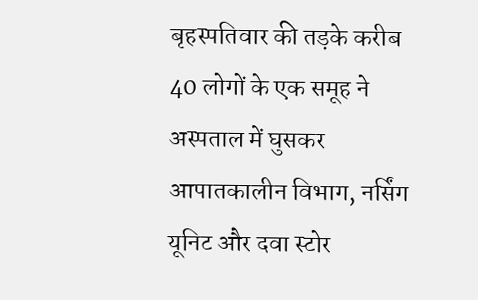बृहस्पतिवार की तड़के करीब 40 लोगों के एक समूह ने अस्पताल में घुसकर आपातकालीन विभाग, नर्सिंग यूनिट और दवा स्टोर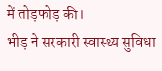में तोड़फोड़ की।
भीड़ ने सरकारी स्वास्थ्य सुविधा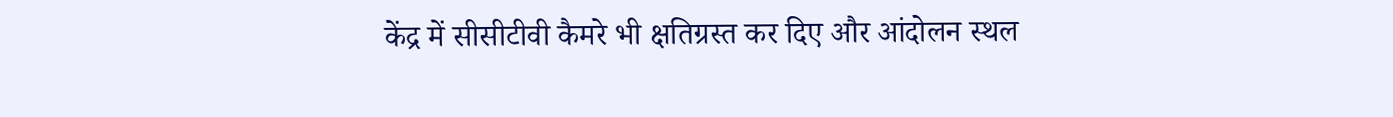केंद्र में सीसीटीवी कैमरे भी क्षतिग्रस्त कर दिए और आंदोलन स्थल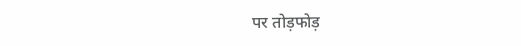पर तोड़फोड़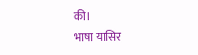की।
भाषा यासिर